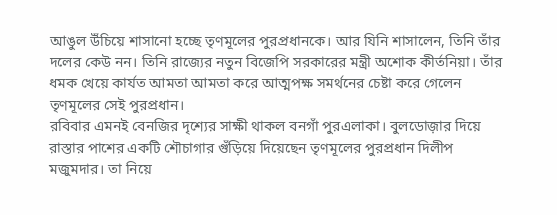আঙুল উঁচিয়ে শাসানো হচ্ছে তৃণমূলের পুরপ্রধানকে। আর যিনি শাসালেন, তিনি তাঁর দলের কেউ নন। তিনি রাজ্যের নতুন বিজেপি সরকারের মন্ত্রী অশোক কীর্তনিয়া। তাঁর ধমক খেয়ে কার্যত আমতা আমতা করে আত্মপক্ষ সমর্থনের চেষ্টা করে গেলেন তৃণমূলের সেই পুরপ্রধান।
রবিবার এমনই বেনজির দৃশ্যের সাক্ষী থাকল বনগাঁ পুরএলাকা। বুলডোজ়ার দিয়ে রাস্তার পাশের একটি শৌচাগার গুঁড়িয়ে দিয়েছেন তৃণমূলের পুরপ্রধান দিলীপ মজুমদার। তা নিয়ে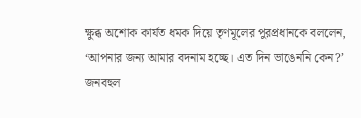ক্ষুব্ধ অশোক কার্যত ধমক দিয়ে তৃণমূলের পুরপ্রধানকে বললেন, ‘আপনার জন্য আমার বদনাম হচ্ছে। এত দিন ভাঙেননি কেন?’
জনবহুল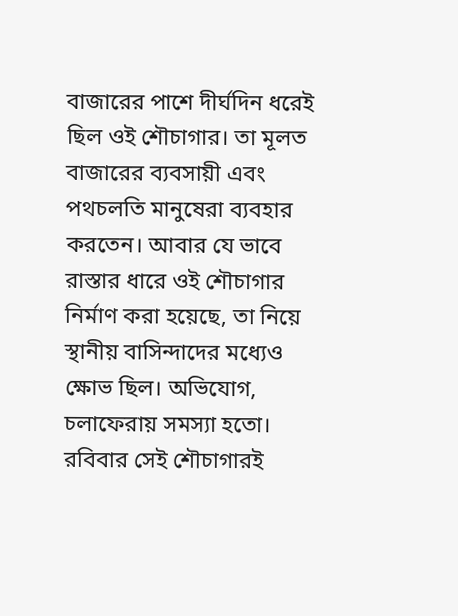বাজারের পাশে দীর্ঘদিন ধরেই ছিল ওই শৌচাগার। তা মূলত বাজারের ব্যবসায়ী এবং পথচলতি মানুষেরা ব্যবহার করতেন। আবার যে ভাবে রাস্তার ধারে ওই শৌচাগার নির্মাণ করা হয়েছে, তা নিয়ে স্থানীয় বাসিন্দাদের মধ্যেও ক্ষোভ ছিল। অভিযোগ, চলাফেরায় সমস্যা হতো। রবিবার সেই শৌচাগারই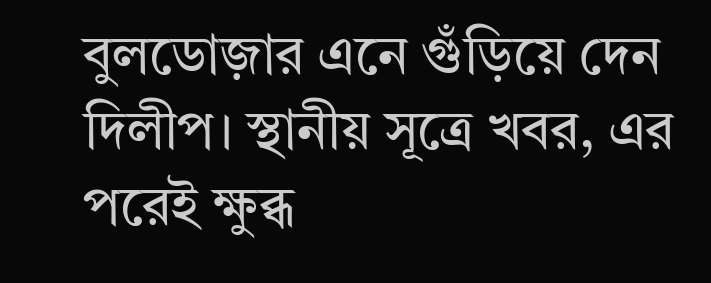বুলডোজ়ার এনে গুঁড়িয়ে দেন দিলীপ। স্থানীয় সূত্রে খবর, এর পরেই ক্ষুব্ধ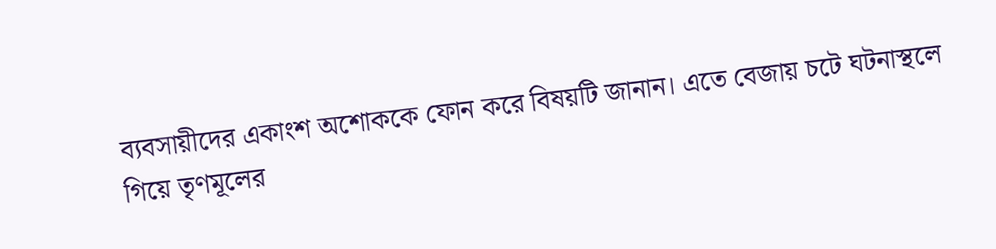ব্যবসায়ীদের একাংশ অশোককে ফোন করে বিষয়টি জানান। এতে বেজায় চটে ঘটনাস্থলে গিয়ে তৃণমূলের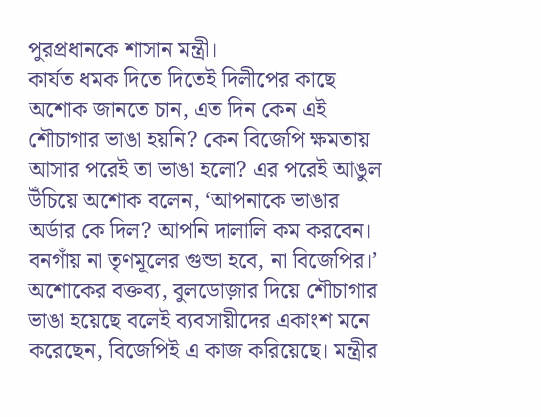পুরপ্রধানকে শাসান মন্ত্রী।
কার্যত ধমক দিতে দিতেই দিলীপের কাছে অশোক জানতে চান, এত দিন কেন এই শৌচাগার ভাঙা হয়নি? কেন বিজেপি ক্ষমতায় আসার পরেই তা ভাঙা হলো? এর পরেই আঙুল উঁচিয়ে অশোক বলেন, ‘আপনাকে ভাঙার অর্ডার কে দিল? আপনি দালালি কম করবেন। বনগাঁয় না তৃণমূলের গুন্ডা হবে, না বিজেপির।’ অশোকের বক্তব্য, বুলডোজ়ার দিয়ে শৌচাগার ভাঙা হয়েছে বলেই ব্যবসায়ীদের একাংশ মনে করেছেন, বিজেপিই এ কাজ করিয়েছে। মন্ত্রীর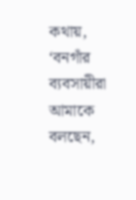কথায়, ‘বনগাঁর ব্যবসায়ীরা আমাকে বলছেন,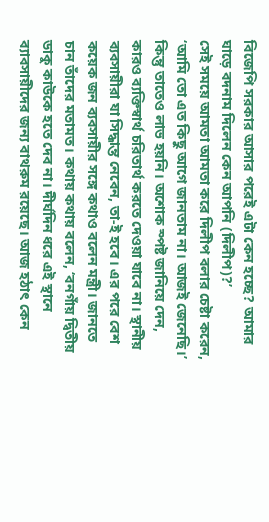বিজেপি সরকার আসার পরেই এটা কেন হচ্ছে? আমার ঘাড়ে বদনাম দিলেন কেন আপনি (দিলীপ)?’
সেই সময়ে আমতা আমতা করে দিলীপ বলার চেষ্টা করেন, ‘আমি তো এত কিছু আগে জানতাম না। আজই জেনেছি।’ কিন্তু তাতেও লাভ হয়নি। অশোক স্পষ্ট জানিয়ে দেন, কারও ব্যক্তিস্বার্থ চরিতার্থ করতে দেওয়া যাবে না। স্থানীয় ব্যবসায়ীরা যা সিদ্ধান্ত নেবেন, তা-ই হবে। এর পরে বেশ কয়েক জন ব্যবসায়ীর সঙ্গে কথাও বলেন মন্ত্রী। জানতে চান তাঁদের মতামত। কথায় কথায় বলেন, ‘বনগাঁয় দ্বিতীয় ডাকু কাউকে হতে দেব না। দীর্ঘদিন ধরে এই স্থানে ব্যাবসায়ীদের জন্য বাথরুম রয়েছে। আজ হঠাৎ কেন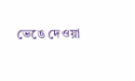ভেঙে দেওয়া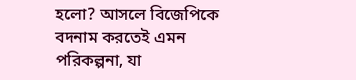হলো? আসলে বিজেপিকে বদনাম করতেই এমন পরিকল্পনা, যা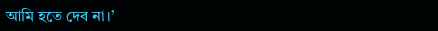আমি হতে দেব না।’